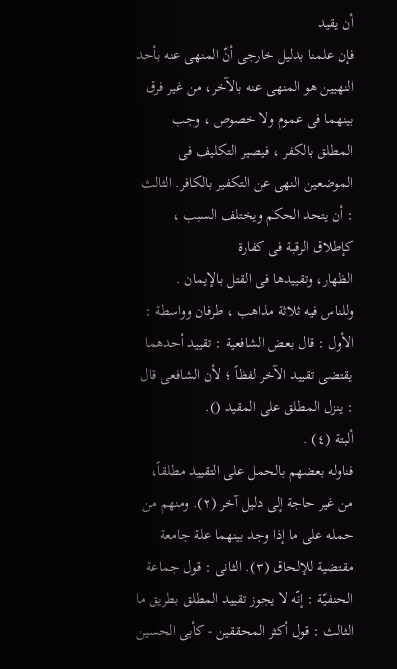أن یقید
فإن علمنا بدلیل خارجی أنّ المنهی عنه بأحد النهیین هو المنهی عنه بالآخر، من غیر فرق بینهما فی عموم ولا خصوص ، وجب المطلق بالکفر ، فیصیر التکلیف فی الموضعین النهی عن التکفیر بالکافر. الثالث : أن یتحد الحکم ویختلف السبب ، کإطلاق الرقبة فی کفارة
الظهار، وتقییدها فی القتل بالإیمان .
وللناس فیه ثلاثة مذاهب ، طرفان وواسطة :
الأول : قال بعض الشافعیة : تقیید أحدهما یقتضی تقیید الآخر لفظاً ؛ لأن الشافعی قال : ینزل المطلق على المقید ().
ألبتة (٤) .
فناوله بعضهم بالحمل على التقیید مطلقاً، من غیر حاجة إلى دلیل آخر (٢). ومنهم من حمله على ما إذا وجد بینهما علة جامعة مقتضیة للإلحاق (۳). الثانی : قول جماعة الحنفیّة : إنّه لا یجوز تقیید المطلق بطریق ما
الثالث : قول أکثر المحققین - کأبی الحسین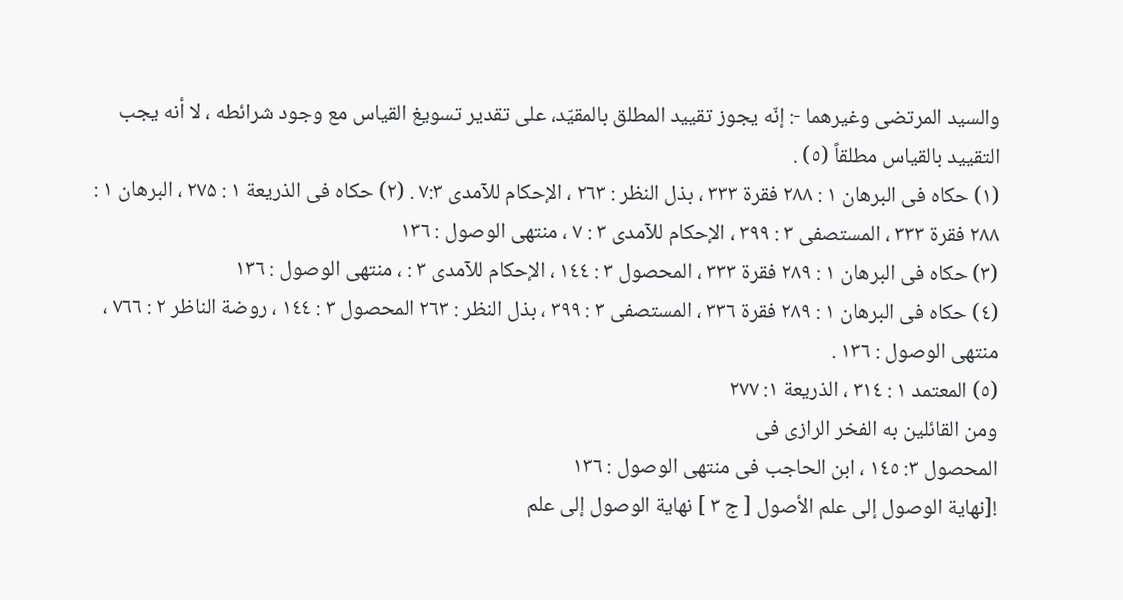والسید المرتضى وغیرهما -: إنّه یجوز تقیید المطلق بالمقیّد، على تقدیر تسویغ القیاس مع وجود شرائطه ، لا أنه یجب التقیید بالقیاس مطلقاً (٥) .
(۱) حکاه فی البرهان ۱ : ۲۸۸ فقرة ۳۳۳ ، بذل النظر : ٢٦٣ ، الإحکام للآمدی ٧:٣ . (۲) حکاه فی الذریعة ۱ : ۲۷۵ ، البرهان ۱ : ۲۸۸ فقرة ۳۳۳ ، المستصفى ۳ : ۳۹۹ ، الإحکام للآمدی ۳ : ۷ ، منتهى الوصول : ١٣٦
(۳) حکاه فی البرهان ۱ : ۲۸۹ فقرة ۳۳۳ ، المحصول ٣ : ١٤٤ ، الإحکام للآمدی ٣ : ، منتهى الوصول : ١٣٦
(٤) حکاه فی البرهان ۱ : ۲۸۹ فقرة ٣٣٦ ، المستصفى ۳ : ۳۹۹ ، بذل النظر : ٢٦٣ المحصول ٣ : ١٤٤ ، روضة الناظر ٢ : ٧٦٦ ، منتهى الوصول : ١٣٦ .
(٥) المعتمد ۱ : ۳۱٤ ، الذریعة ۱: ۲۷۷
ومن القائلین به الفخر الرازی فی
المحصول ٣: ١٤٥ ، ابن الحاجب فی منتهى الوصول : ١٣٦
![نهاية الوصول إلى علم الأصول [ ج ٣ ] نهاية الوصول إلى علم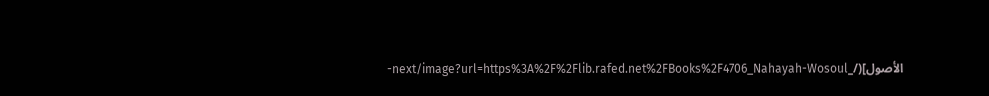الأصول](/_next/image?url=https%3A%2F%2Flib.rafed.net%2FBooks%2F4706_Nahayah-Wosoul-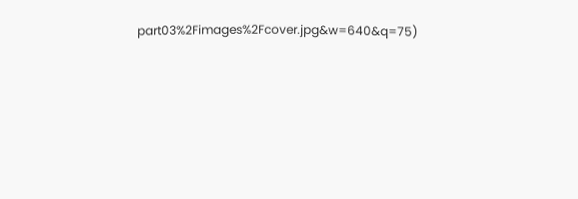part03%2Fimages%2Fcover.jpg&w=640&q=75)